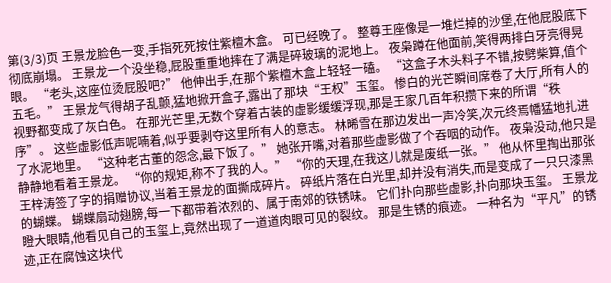第(3/3)页 王景龙脸色一变,手指死死按住紫檀木盒。 可已经晚了。 整尊王座像是一堆烂掉的沙堡,在他屁股底下彻底崩塌。 王景龙一个没坐稳,屁股重重地摔在了满是碎玻璃的泥地上。 夜枭蹲在他面前,笑得两排白牙亮得晃眼。 “老头,这座位烫屁股吧?” 他伸出手,在那个紫檀木盒上轻轻一磕。 “这盒子木头料子不错,按劈柴算,值个五毛。” 王景龙气得胡子乱颤,猛地掀开盒子,露出了那块“王权”玉玺。 惨白的光芒瞬间席卷了大厅,所有人的视野都变成了灰白色。 在那光芒里,无数个穿着古装的虚影缓缓浮现,那是王家几百年积攒下来的所谓“秩序”。 这些虚影低声呢喃着,似乎要剥夺这里所有人的意志。 林晞雪在那边发出一声冷笑,次元终焉幡猛地扎进了水泥地里。 “这种老古董的怨念,最下饭了。” 她张开嘴,对着那些虚影做了个吞咽的动作。 夜枭没动,他只是静静地看着王景龙。 “你的规矩,称不了我的人。” “你的天理,在我这儿就是废纸一张。” 他从怀里掏出那张王梓涛签了字的捐赠协议,当着王景龙的面撕成碎片。 碎纸片落在白光里,却并没有消失,而是变成了一只只漆黑的蝴蝶。 蝴蝶扇动翅膀,每一下都带着浓烈的、属于南郊的铁锈味。 它们扑向那些虚影,扑向那块玉玺。 王景龙瞪大眼睛,他看见自己的玉玺上,竟然出现了一道道肉眼可见的裂纹。 那是生锈的痕迹。 一种名为“平凡”的锈迹,正在腐蚀这块代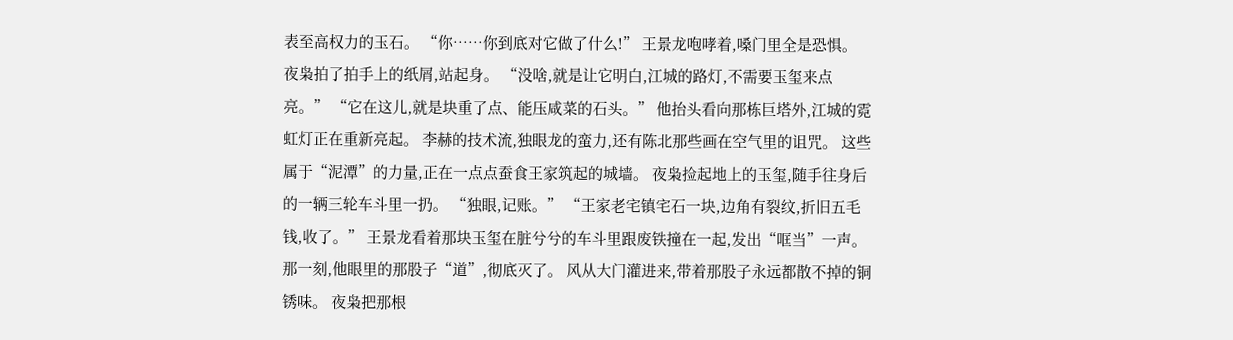表至高权力的玉石。 “你……你到底对它做了什么!” 王景龙咆哮着,嗓门里全是恐惧。 夜枭拍了拍手上的纸屑,站起身。 “没啥,就是让它明白,江城的路灯,不需要玉玺来点亮。” “它在这儿,就是块重了点、能压咸菜的石头。” 他抬头看向那栋巨塔外,江城的霓虹灯正在重新亮起。 李赫的技术流,独眼龙的蛮力,还有陈北那些画在空气里的诅咒。 这些属于“泥潭”的力量,正在一点点蚕食王家筑起的城墙。 夜枭捡起地上的玉玺,随手往身后的一辆三轮车斗里一扔。 “独眼,记账。” “王家老宅镇宅石一块,边角有裂纹,折旧五毛钱,收了。” 王景龙看着那块玉玺在脏兮兮的车斗里跟废铁撞在一起,发出“哐当”一声。 那一刻,他眼里的那股子“道”,彻底灭了。 风从大门灌进来,带着那股子永远都散不掉的铜锈味。 夜枭把那根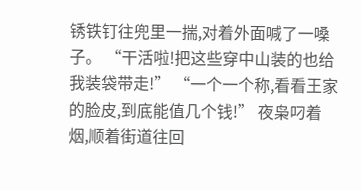锈铁钉往兜里一揣,对着外面喊了一嗓子。 “干活啦!把这些穿中山装的也给我装袋带走!” “一个一个称,看看王家的脸皮,到底能值几个钱!” 夜枭叼着烟,顺着街道往回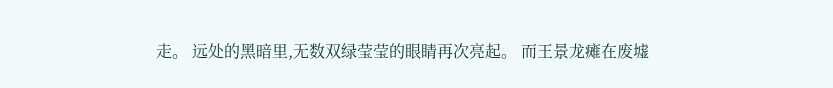走。 远处的黑暗里,无数双绿莹莹的眼睛再次亮起。 而王景龙瘫在废墟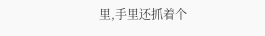里,手里还抓着个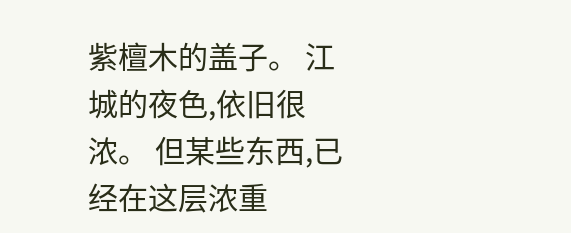紫檀木的盖子。 江城的夜色,依旧很浓。 但某些东西,已经在这层浓重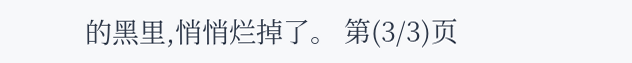的黑里,悄悄烂掉了。 第(3/3)页